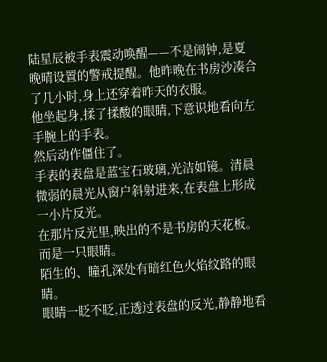陆星辰被手表震动唤醒——不是闹钟,是夏晚晴设置的警戒提醒。他昨晚在书房沙凑合了几小时,身上还穿着昨天的衣服。
他坐起身,揉了揉酸的眼睛,下意识地看向左手腕上的手表。
然后动作僵住了。
手表的表盘是蓝宝石玻璃,光洁如镜。清晨微弱的晨光从窗户斜射进来,在表盘上形成一小片反光。
在那片反光里,映出的不是书房的天花板。
而是一只眼睛。
陌生的、瞳孔深处有暗红色火焰纹路的眼睛。
眼睛一眨不眨,正透过表盘的反光,静静地看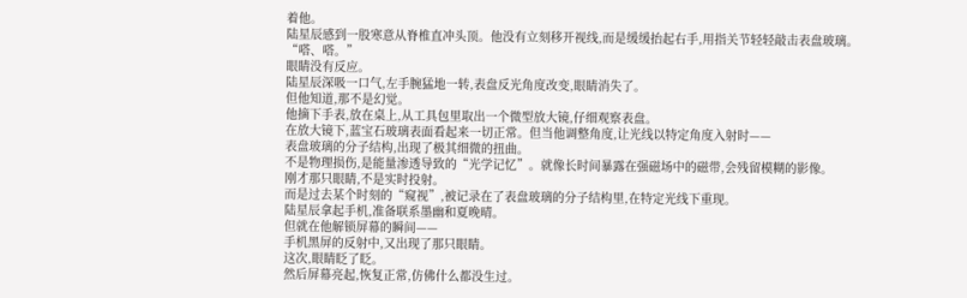着他。
陆星辰感到一股寒意从脊椎直冲头顶。他没有立刻移开视线,而是缓缓抬起右手,用指关节轻轻敲击表盘玻璃。
“嗒、嗒。”
眼睛没有反应。
陆星辰深吸一口气,左手腕猛地一转,表盘反光角度改变,眼睛消失了。
但他知道,那不是幻觉。
他摘下手表,放在桌上,从工具包里取出一个微型放大镜,仔细观察表盘。
在放大镜下,蓝宝石玻璃表面看起来一切正常。但当他调整角度,让光线以特定角度入射时——
表盘玻璃的分子结构,出现了极其细微的扭曲。
不是物理损伤,是能量渗透导致的“光学记忆”。就像长时间暴露在强磁场中的磁带,会残留模糊的影像。
刚才那只眼睛,不是实时投射。
而是过去某个时刻的“窥视”,被记录在了表盘玻璃的分子结构里,在特定光线下重现。
陆星辰拿起手机,准备联系墨幽和夏晚晴。
但就在他解锁屏幕的瞬间——
手机黑屏的反射中,又出现了那只眼睛。
这次,眼睛眨了眨。
然后屏幕亮起,恢复正常,仿佛什么都没生过。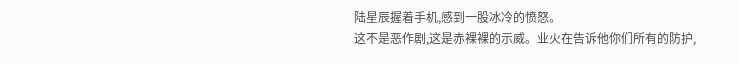陆星辰握着手机,感到一股冰冷的愤怒。
这不是恶作剧,这是赤裸裸的示威。业火在告诉他你们所有的防护,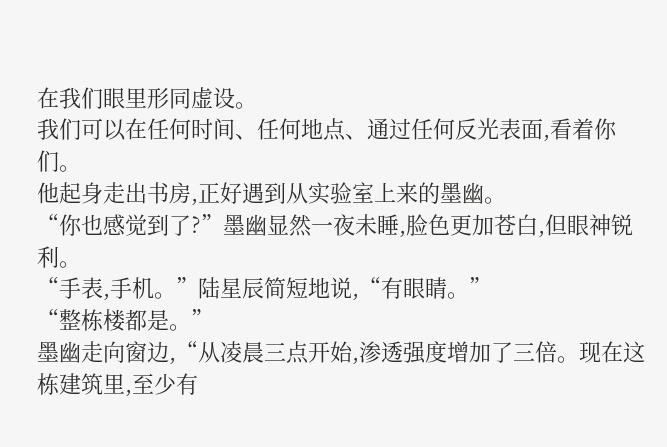在我们眼里形同虚设。
我们可以在任何时间、任何地点、通过任何反光表面,看着你们。
他起身走出书房,正好遇到从实验室上来的墨幽。
“你也感觉到了?”墨幽显然一夜未睡,脸色更加苍白,但眼神锐利。
“手表,手机。”陆星辰简短地说,“有眼睛。”
“整栋楼都是。”
墨幽走向窗边,“从凌晨三点开始,渗透强度增加了三倍。现在这栋建筑里,至少有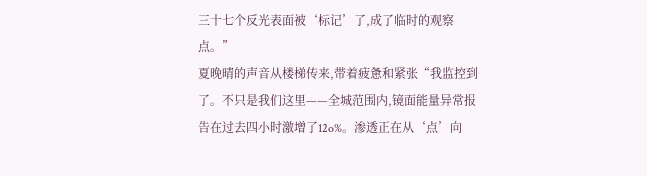三十七个反光表面被‘标记’了,成了临时的观察点。”
夏晚晴的声音从楼梯传来,带着疲惫和紧张“我监控到了。不只是我们这里——全城范围内,镜面能量异常报告在过去四小时激增了12o%。渗透正在从‘点’向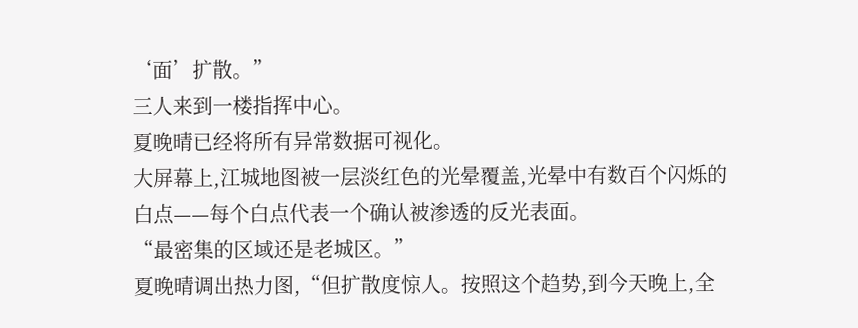‘面’扩散。”
三人来到一楼指挥中心。
夏晚晴已经将所有异常数据可视化。
大屏幕上,江城地图被一层淡红色的光晕覆盖,光晕中有数百个闪烁的白点——每个白点代表一个确认被渗透的反光表面。
“最密集的区域还是老城区。”
夏晚晴调出热力图,“但扩散度惊人。按照这个趋势,到今天晚上,全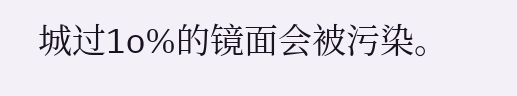城过1o%的镜面会被污染。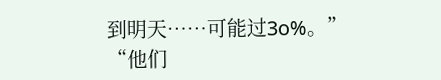到明天……可能过3o%。”
“他们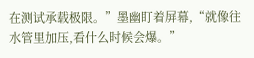在测试承载极限。”墨幽盯着屏幕,“就像往水管里加压,看什么时候会爆。”